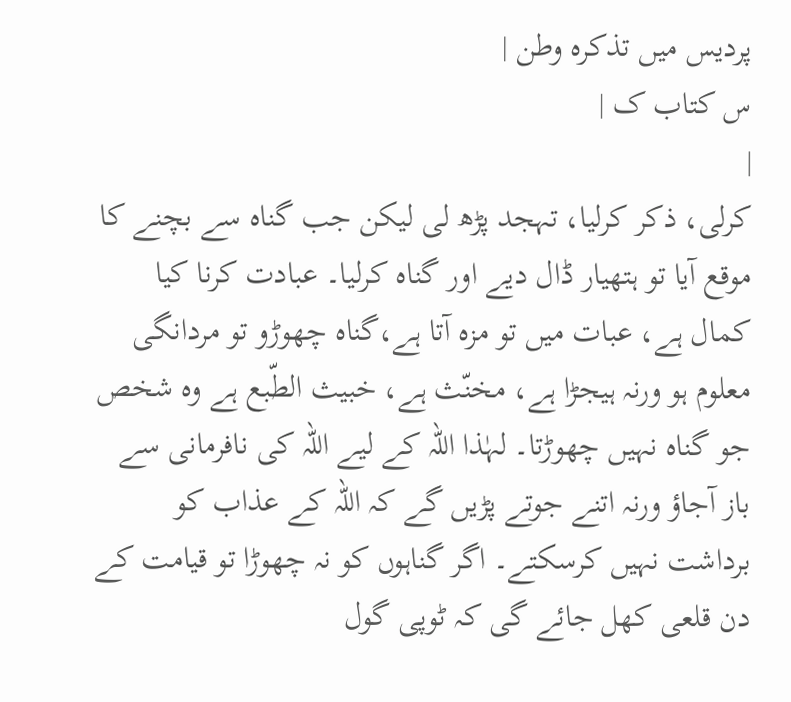پردیس میں تذکرہ وطن |
س کتاب ک |
|
کرلی، ذکر کرلیا، تہجد پڑھ لی لیکن جب گناہ سے بچنے کا موقع آیا تو ہتھیار ڈال دیے اور گناہ کرلیا۔ عبادت کرنا کیا کمال ہے، عبات میں تو مزہ آتا ہے،گناہ چھوڑو تو مردانگی معلوم ہو ورنہ ہیجڑا ہے، مخنّث ہے، خبیث الطّبع ہے وہ شخص جو گناہ نہیں چھوڑتا۔ لہٰذا اللہ کے لیے اللہ کی نافرمانی سے باز آجاؤ ورنہ اتنے جوتے پڑیں گے کہ اللہ کے عذاب کو برداشت نہیں کرسکتے۔ اگر گناہوں کو نہ چھوڑا تو قیامت کے دن قلعی کھل جائے گی کہ ٹوپی گول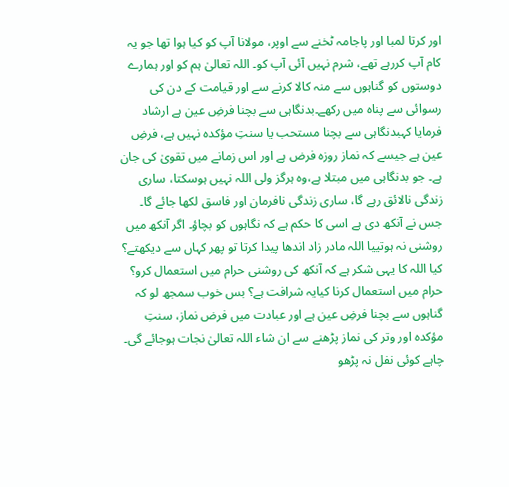اور کرتا لمبا اور پاجامہ ٹخنے سے اوپر، مولانا آپ کو کیا ہوا تھا جو یہ کام آپ کررہے تھے، شرم نہیں آئی آپ کو۔ اللہ تعالیٰ ہم کو اور ہمارے دوستوں کو گناہوں سے منہ کالا کرنے سے اور قیامت کے دن کی رسوائی سے پناہ میں رکھے۔بدنگاہی سے بچنا فرضِ عین ہے ارشاد فرمایا کہبدنگاہی سے بچنا مستحب یا سنتِ مؤکدہ نہیں ہے، فرضِ عین ہے جیسے کہ نماز روزہ فرض ہے اور اس زمانے میں تقویٰ کی جان ہے۔ جو بدنگاہی میں مبتلا ہے،وہ ہرگز ولی اللہ نہیں ہوسکتا، ساری زندگی نالائق رہے گا، ساری زندگی نافرمان اور فاسق لکھا جائے گا۔ جس نے آنکھ دی ہے اسی کا حکم ہے کہ نگاہوں کو بچاؤ۔ اگر آنکھ میں روشنی نہ ہوتییا اللہ مادر زاد اندھا پیدا کرتا تو پھر کہاں سے دیکھتے؟ کیا اللہ کا یہی شکر ہے کہ آنکھ کی روشنی حرام میں استعمال کرو؟ حرام میں استعمال کرنا کیایہ شرافت ہے؟ بس خوب سمجھ لو کہ گناہوں سے بچنا فرضِ عین ہے اور عبادت میں فرض نماز، سنتِ مؤکدہ اور وتر کی نماز پڑھنے سے ان شاء اللہ تعالیٰ نجات ہوجائے گی۔ چاہے کوئی نفل نہ پڑھو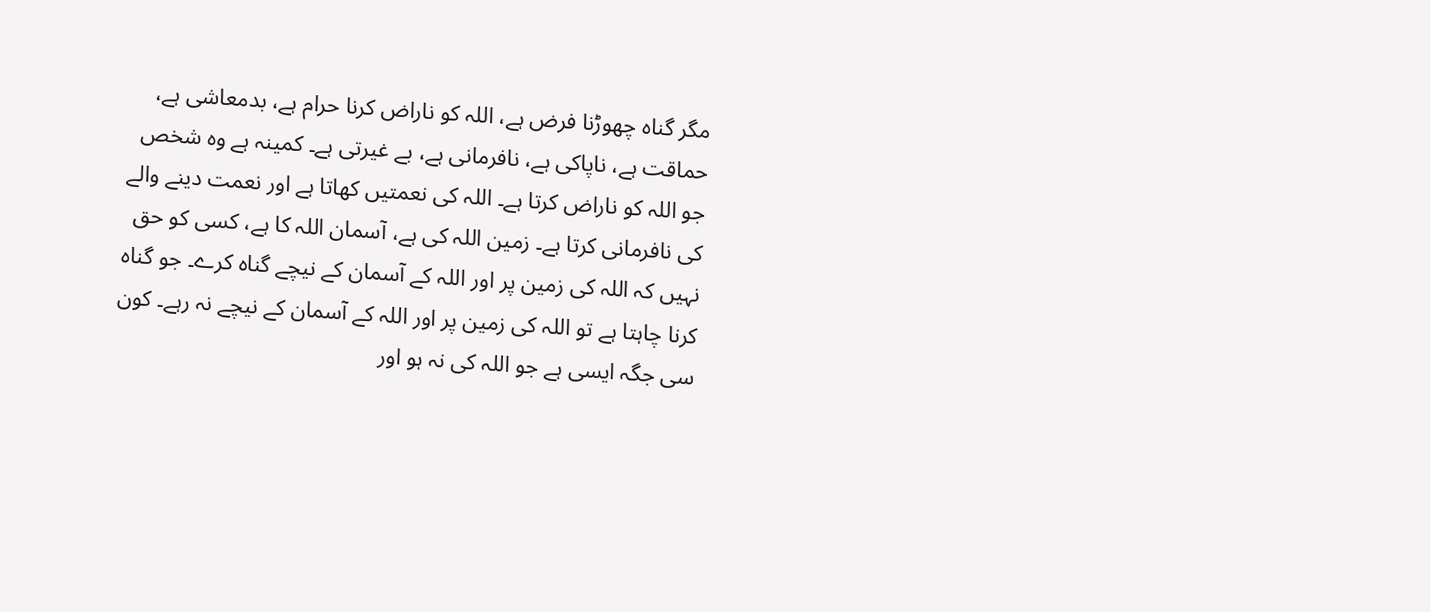مگر گناہ چھوڑنا فرض ہے، اللہ کو ناراض کرنا حرام ہے، بدمعاشی ہے، حماقت ہے، ناپاکی ہے، نافرمانی ہے، بے غیرتی ہے۔ کمینہ ہے وہ شخص جو اللہ کو ناراض کرتا ہے۔ اللہ کی نعمتیں کھاتا ہے اور نعمت دینے والے کی نافرمانی کرتا ہے۔ زمین اللہ کی ہے، آسمان اللہ کا ہے، کسی کو حق نہیں کہ اللہ کی زمین پر اور اللہ کے آسمان کے نیچے گناہ کرے۔ جو گناہ کرنا چاہتا ہے تو اللہ کی زمین پر اور اللہ کے آسمان کے نیچے نہ رہے۔ کون سی جگہ ایسی ہے جو اللہ کی نہ ہو اور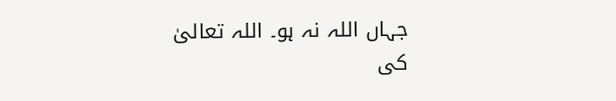جہاں اللہ نہ ہو۔ اللہ تعالیٰ کی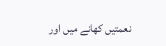نعمتیں کھانے میں اور